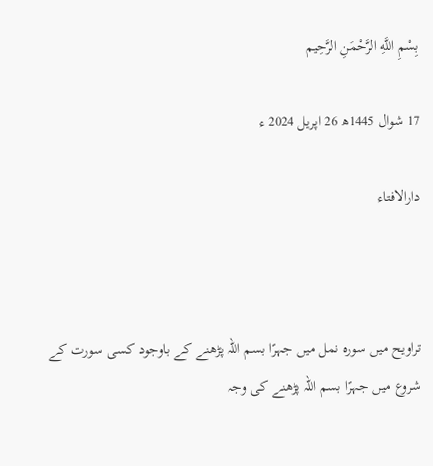بِسْمِ اللَّهِ الرَّحْمَنِ الرَّحِيم

17 شوال 1445ھ 26 اپریل 2024 ء

دارالافتاء



تراویح میں سورہ نمل میں جہرًا بسم اللہ پڑھنے کے باوجود کسی سورت کے شروع میں جہرًا بسم اللہ پڑھنے کی وجہ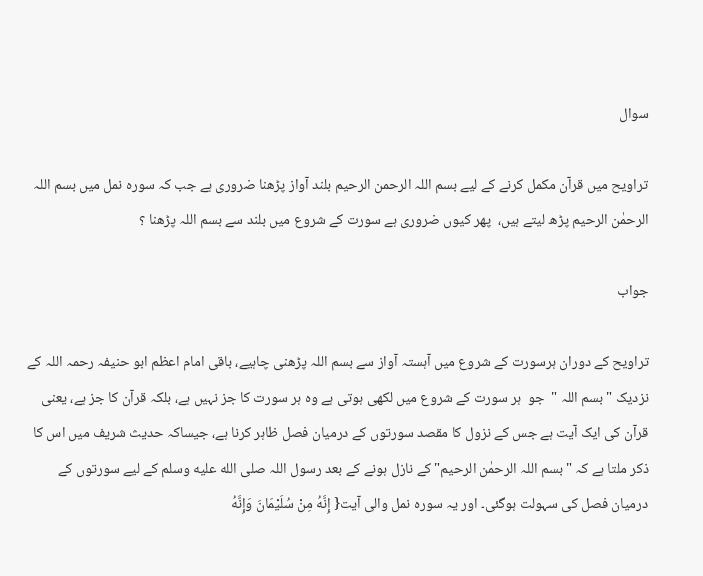سوال

تراویح میں قرآن مکمل کرنے کے لیے بسم اللہ الرحمن الرحیم بلند آواز پڑھنا ضروری ہے جب کہ سورہ نمل میں بسم اللہ  الرحمٰن الرحیم پڑھ لیتے ہیں،  پھر کیوں ضروری ہے سورت کے شروع میں بلند سے بسم اللہ پڑھنا ؟

جواب

تراویح کے دوران ہرسورت کے شروع میں آہستہ آواز سے بسم اللہ پڑھنی چاہیے، باقی امام اعظم ابو حنیفہ رحمہ اللہ کے نزدیک "بسم اللہ "  جو  ہر سورت کے شروع میں لکھی ہوتی ہے وہ ہر سورت کا جز نہیں ہے، بلکہ قرآن کا جز ہے، یعنی  قرآن کی ایک آیت ہے جس کے نزول کا مقصد سورتوں کے درمیان فصل ظاہر کرنا ہے، جیساکہ حدیث شریف میں اس کا ذکر ملتا ہے کہ "بسم اللہ الرحمٰن الرحیم" کے نازل ہونے کے بعد رسول اللہ صلى الله عليه وسلم کے لیے سورتوں کے درمیان فصل کی سہولت ہوگئی۔ اور یہ سورہ نمل والی آیت{ إِنَّهُ مِنْ سُلَيْمَانَ وَإِنَّهُ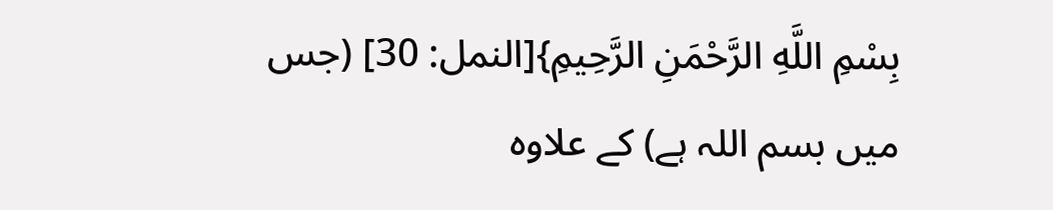بِسْمِ اللَّهِ الرَّحْمَنِ الرَّحِيمِ}[النمل: 30] (جس میں بسم اللہ ہے) کے علاوہ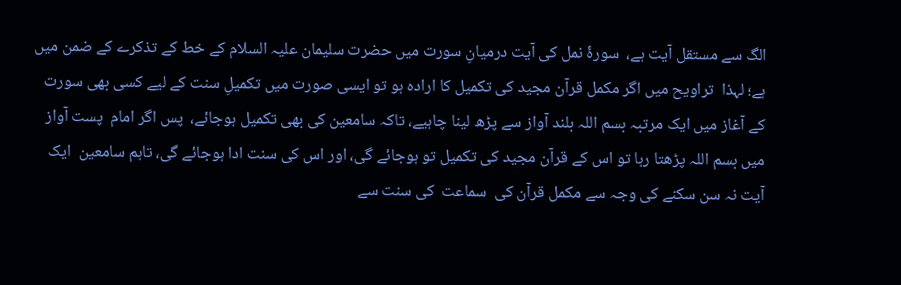الگ سے مستقل آیت ہے،  سورۂ نمل کی آیت درمیانِ سورت میں حضرت سلیمان علیہ السلام کے خط کے تذکرے کے ضمن میں ہے؛ لہذا  تراویح میں اگر مکمل قرآن مجید کی تکمیل کا ارادہ ہو تو ایسی صورت میں تکمیلِ سنت کے لیے کسی بھی سورت کے آغاز میں ایک مرتبہ بسم اللہ بلند آواز سے پڑھ لینا چاہیے، تاکہ سامعین کی بھی تکمیل ہوجائے،  پس اگر امام  پست آواز میں بسم اللہ پڑھتا رہا تو اس کے قرآن مجید کی تکمیل تو ہوجائے گی، اور اس کی سنت ادا ہوجائے گی، تاہم سامعین  ایک آیت نہ سن سکنے کی وجہ سے مکمل قرآن کی  سماعت  کی سنت سے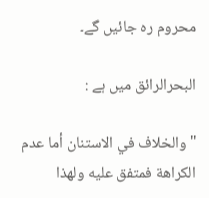محروم رہ جائیں گے۔

البحرالرائق میں ہے :

"والخلاف في الاستنان أما عدم الكراهة فمتفق عليه ولهذا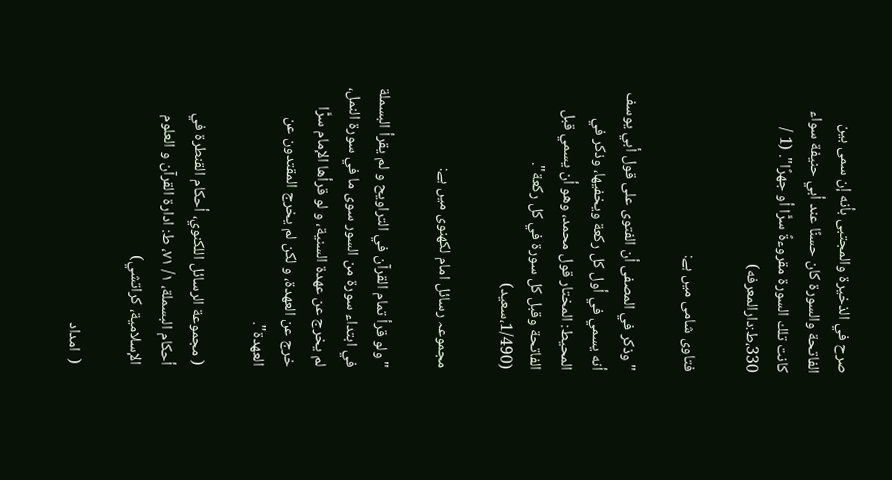صرح في الذخيرة والمجتبى بأنه إن سمى بين الفاتحة والسورة كان حسنًا عند أبي حنيفة سواء كانت تلك السورة مقروءةً سرًّا أو جهرًا". (1 / 330،ط:دارالمعرفه)

فتاوی شامی میں ہے:

"وذكر في المصفى أن الفتوى على قول أبي يوسف أنه يسمي في أول كل ركعة ويخفيها، وذكر في المحيط: المختار قول محمد، وهو أن يسمي قبل الفاتحة وقبل كل سورة في كل ركعة". (1/490،سعید)

مجموعہ رسائل امام لکھنوی میں ہے:

"ولو قرأ تمام القرآن في التراويح و لم يقرأ البسملة في ابتداء سورة من السور سوى ما في سورة النمل، لم يخرج عن عهدة السنية، و لو قرأها الإمام سرًّا خرج عن العهدة، و لكن لم يخرج المقتدون عن العهدة".

( مجموعة الرسائل اللكنوي، أحكام القنطرة في أحكام البسملة، ١/ ٧١، ط: ادارة القرآن و العلوم الإسلامية، كراتشي)

(  امداد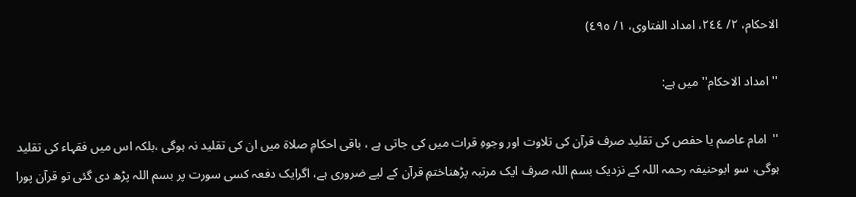الاحکام، ٢/ ٢٤٤، امداد الفتاوی، ١/ ٤٩٥)

'' امداد الاحکام'' میں ہے:

''  امام عاصم یا حفص کی تقلید صرف قرآن کی تلاوت اور وجوہِ قرات میں کی جاتی ہے ، باقی احکامِ صلاۃ میں ان کی تقلید نہ ہوگی ،بلکہ اس میں فقہاء کی تقلید ہوگی، سو ابوحنیفہ رحمہ اللہ کے نزدیک بسم اللہ صرف ایک مرتبہ پڑھناختمِ قرآن کے لیے ضروری ہے، اگرایک دفعہ کسی سورت پر بسم اللہ پڑھ دی گئی تو قرآن پورا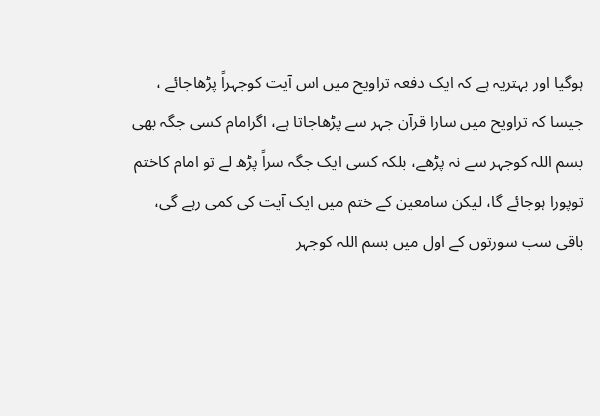ہوگیا اور بہتریہ ہے کہ ایک دفعہ تراویح میں اس آیت کوجہراً پڑھاجائے ، جیسا کہ تراویح میں سارا قرآن جہر سے پڑھاجاتا ہے، اگرامام کسی جگہ بھی بسم اللہ کوجہر سے نہ پڑھے، بلکہ کسی ایک جگہ سراً پڑھ لے تو امام کاختم توپورا ہوجائے گا، لیکن سامعین کے ختم میں ایک آیت کی کمی رہے گی، باقی سب سورتوں کے اول میں بسم اللہ کوجہر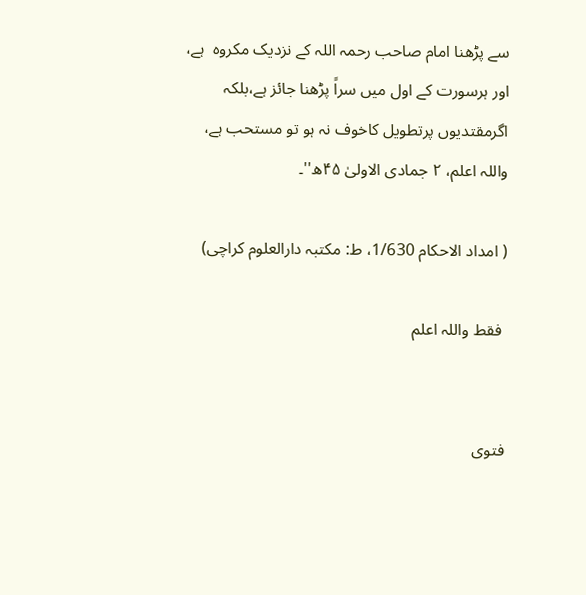سے پڑھنا امام صاحب رحمہ اللہ کے نزدیک مکروہ  ہے، اور ہرسورت کے اول میں سراً پڑھنا جائز ہے،بلکہ اگرمقتدیوں پرتطویل کاخوف نہ ہو تو مستحب ہے، واللہ اعلم، ۲ جمادی الاولیٰ ۴۵ھ''۔

( امداد الاحکام 1/630، ط: مکتبہ دارالعلوم کراچی)

 فقط واللہ اعلم


فتوی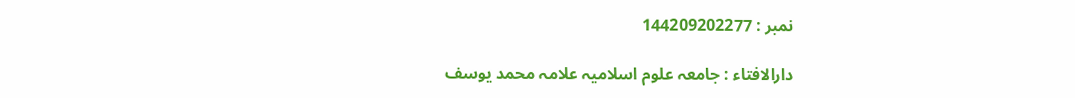نمبر : 144209202277

دارالافتاء : جامعہ علوم اسلامیہ علامہ محمد یوسف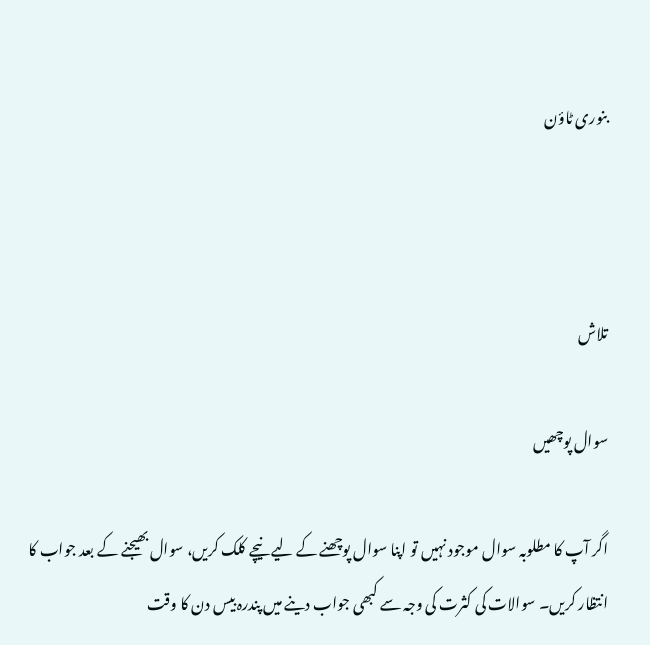بنوری ٹاؤن



تلاش

سوال پوچھیں

اگر آپ کا مطلوبہ سوال موجود نہیں تو اپنا سوال پوچھنے کے لیے نیچے کلک کریں، سوال بھیجنے کے بعد جواب کا انتظار کریں۔ سوالات کی کثرت کی وجہ سے کبھی جواب دینے میں پندرہ بیس دن کا وقت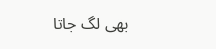بھی لگ جاتا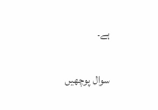ہے۔

سوال پوچھیں